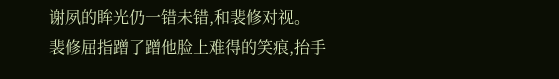谢夙的眸光仍一错未错,和裴修对视。
裴修屈指蹭了蹭他脸上难得的笑痕,抬手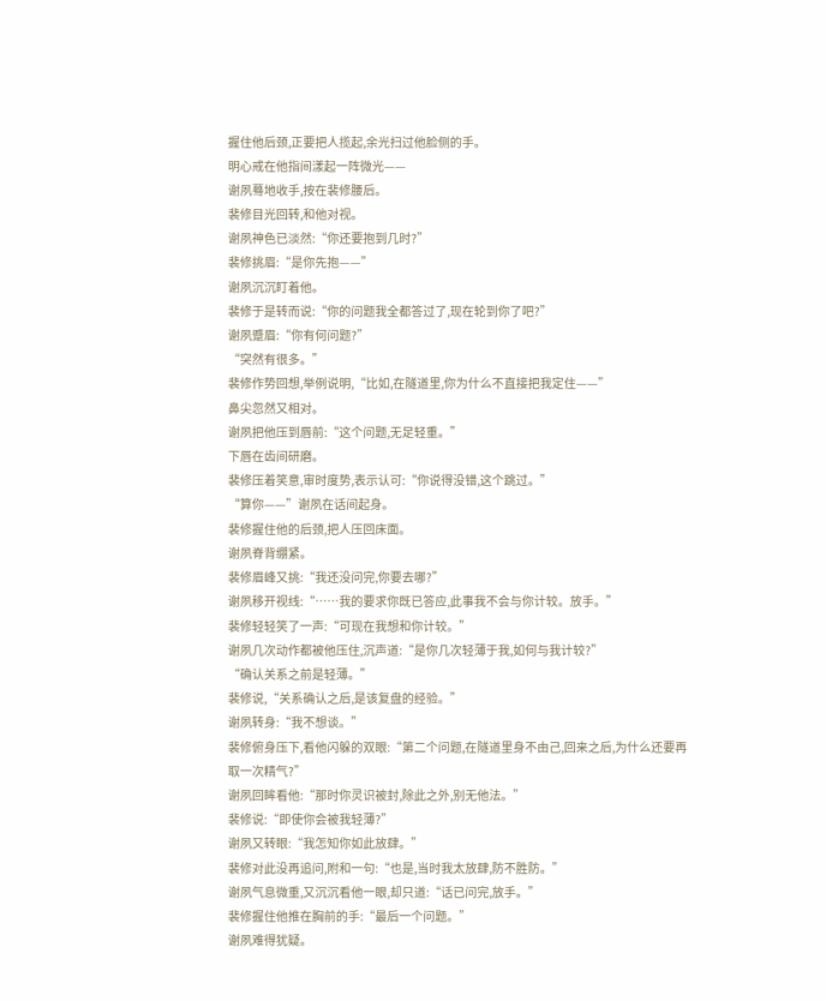握住他后颈,正要把人揽起,余光扫过他脸侧的手。
明心戒在他指间漾起一阵微光——
谢夙蓦地收手,按在裴修腰后。
裴修目光回转,和他对视。
谢夙神色已淡然:“你还要抱到几时?”
裴修挑眉:“是你先抱——”
谢夙沉沉盯着他。
裴修于是转而说:“你的问题我全都答过了,现在轮到你了吧?”
谢夙蹙眉:“你有何问题?”
“突然有很多。”
裴修作势回想,举例说明,“比如,在隧道里,你为什么不直接把我定住——”
鼻尖忽然又相对。
谢夙把他压到唇前:“这个问题,无足轻重。”
下唇在齿间研磨。
裴修压着笑意,审时度势,表示认可:“你说得没错,这个跳过。”
“算你——”谢夙在话间起身。
裴修握住他的后颈,把人压回床面。
谢夙脊背绷紧。
裴修眉峰又挑:“我还没问完,你要去哪?”
谢夙移开视线:“……我的要求你既已答应,此事我不会与你计较。放手。”
裴修轻轻笑了一声:“可现在我想和你计较。”
谢夙几次动作都被他压住,沉声道:“是你几次轻薄于我,如何与我计较?”
“确认关系之前是轻薄。”
裴修说,“关系确认之后,是该复盘的经验。”
谢夙转身:“我不想谈。”
裴修俯身压下,看他闪躲的双眼:“第二个问题,在隧道里身不由己,回来之后,为什么还要再取一次精气?”
谢夙回眸看他:“那时你灵识被封,除此之外,别无他法。”
裴修说:“即使你会被我轻薄?”
谢夙又转眼:“我怎知你如此放肆。”
裴修对此没再追问,附和一句:“也是,当时我太放肆,防不胜防。”
谢夙气息微重,又沉沉看他一眼,却只道:“话已问完,放手。”
裴修握住他推在胸前的手:“最后一个问题。”
谢夙难得犹疑。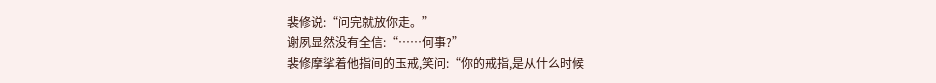裴修说:“问完就放你走。”
谢夙显然没有全信:“……何事?”
裴修摩挲着他指间的玉戒,笑问:“你的戒指,是从什么时候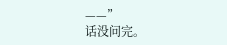——”
话没问完。